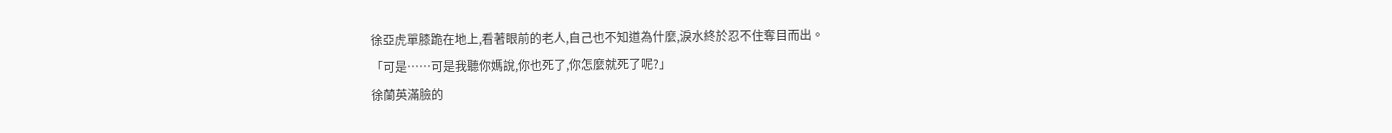徐亞虎單膝跪在地上,看著眼前的老人,自己也不知道為什麼,淚水終於忍不住奪目而出。
「可是……可是我聽你媽說,你也死了,你怎麼就死了呢?」
徐蘭英滿臉的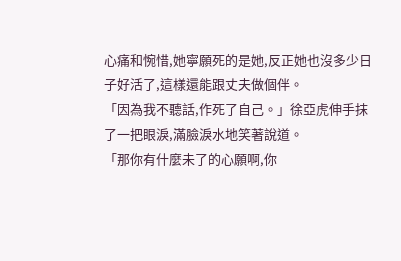心痛和惋惜,她寧願死的是她,反正她也沒多少日子好活了,這樣還能跟丈夫做個伴。
「因為我不聽話,作死了自己。」徐亞虎伸手抹了一把眼淚,滿臉淚水地笑著說道。
「那你有什麼未了的心願啊,你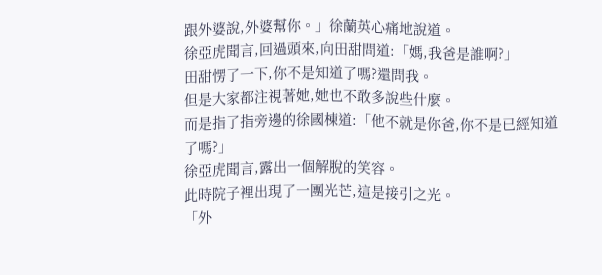跟外婆說,外婆幫你。」徐蘭英心痛地說道。
徐亞虎聞言,回過頭來,向田甜問道:「媽,我爸是誰啊?」
田甜愣了一下,你不是知道了嗎?還問我。
但是大家都注視著她,她也不敢多說些什麼。
而是指了指旁邊的徐國棟道:「他不就是你爸,你不是已經知道了嗎?」
徐亞虎聞言,露出一個解脫的笑容。
此時院子裡出現了一團光芒,這是接引之光。
「外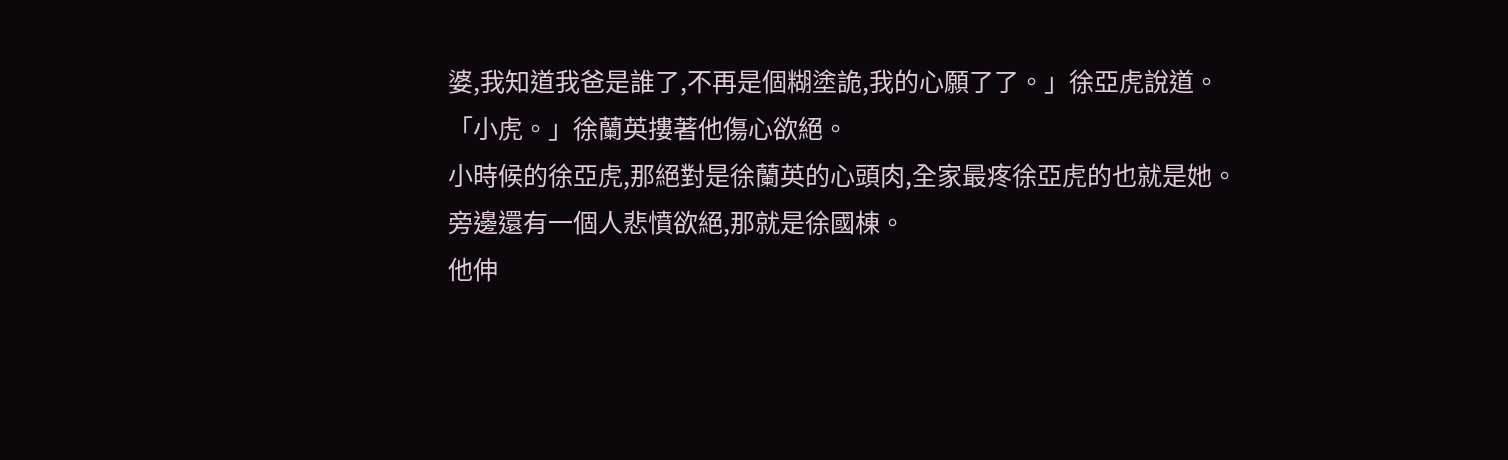婆,我知道我爸是誰了,不再是個糊塗詭,我的心願了了。」徐亞虎說道。
「小虎。」徐蘭英摟著他傷心欲絕。
小時候的徐亞虎,那絕對是徐蘭英的心頭肉,全家最疼徐亞虎的也就是她。
旁邊還有一個人悲憤欲絕,那就是徐國棟。
他伸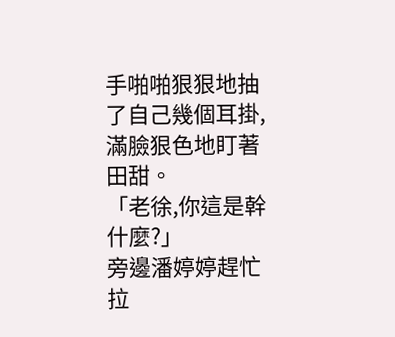手啪啪狠狠地抽了自己幾個耳掛,滿臉狠色地盯著田甜。
「老徐,你這是幹什麼?」
旁邊潘婷婷趕忙拉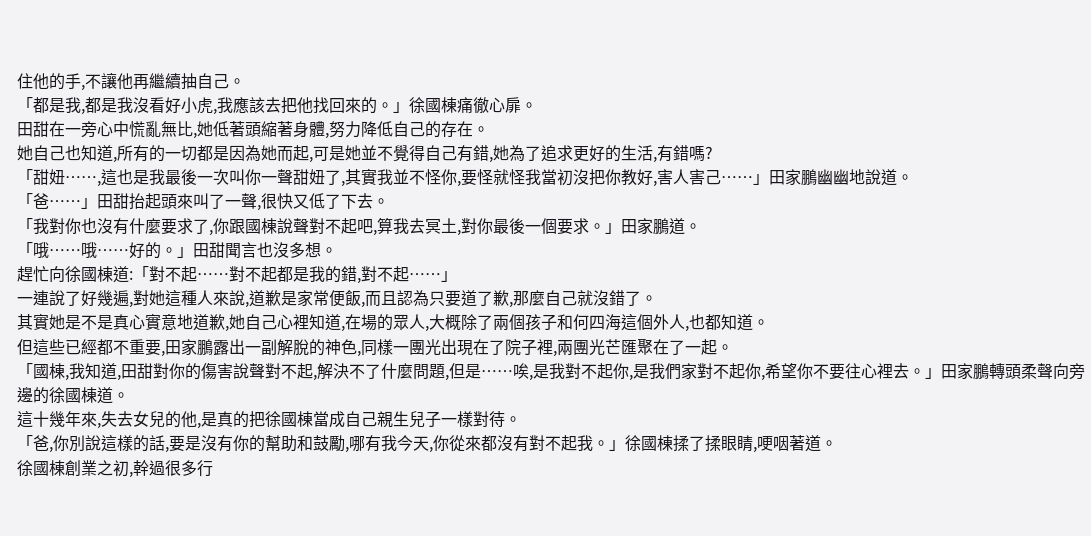住他的手,不讓他再繼續抽自己。
「都是我,都是我沒看好小虎,我應該去把他找回來的。」徐國棟痛徹心扉。
田甜在一旁心中慌亂無比,她低著頭縮著身體,努力降低自己的存在。
她自己也知道,所有的一切都是因為她而起,可是她並不覺得自己有錯,她為了追求更好的生活,有錯嗎?
「甜妞……,這也是我最後一次叫你一聲甜妞了,其實我並不怪你,要怪就怪我當初沒把你教好,害人害己……」田家鵬幽幽地說道。
「爸……」田甜抬起頭來叫了一聲,很快又低了下去。
「我對你也沒有什麼要求了,你跟國棟說聲對不起吧,算我去冥土,對你最後一個要求。」田家鵬道。
「哦……哦……好的。」田甜聞言也沒多想。
趕忙向徐國棟道:「對不起……對不起都是我的錯,對不起……」
一連說了好幾遍,對她這種人來說,道歉是家常便飯,而且認為只要道了歉,那麼自己就沒錯了。
其實她是不是真心實意地道歉,她自己心裡知道,在場的眾人,大概除了兩個孩子和何四海這個外人,也都知道。
但這些已經都不重要,田家鵬露出一副解脫的神色,同樣一團光出現在了院子裡,兩團光芒匯聚在了一起。
「國棟,我知道,田甜對你的傷害說聲對不起,解決不了什麼問題,但是……唉,是我對不起你,是我們家對不起你,希望你不要往心裡去。」田家鵬轉頭柔聲向旁邊的徐國棟道。
這十幾年來,失去女兒的他,是真的把徐國棟當成自己親生兒子一樣對待。
「爸,你別說這樣的話,要是沒有你的幫助和鼓勵,哪有我今天,你從來都沒有對不起我。」徐國棟揉了揉眼睛,哽咽著道。
徐國棟創業之初,幹過很多行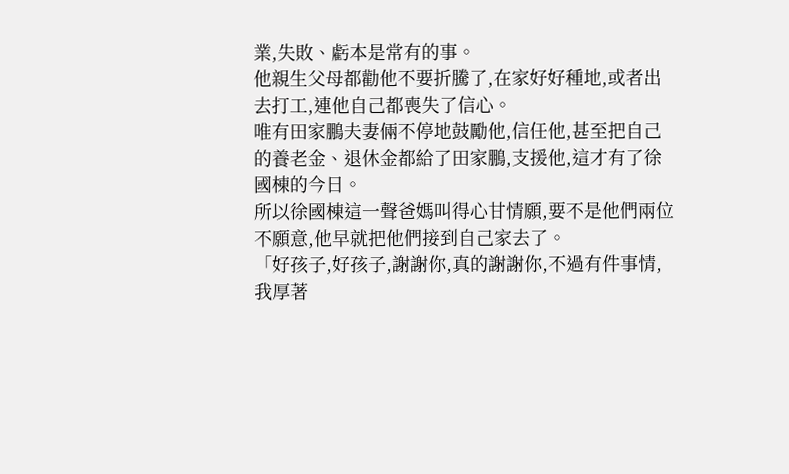業,失敗、虧本是常有的事。
他親生父母都勸他不要折騰了,在家好好種地,或者出去打工,連他自己都喪失了信心。
唯有田家鵬夫妻倆不停地鼓勵他,信任他,甚至把自己的養老金、退休金都給了田家鵬,支援他,這才有了徐國棟的今日。
所以徐國棟這一聲爸媽叫得心甘情願,要不是他們兩位不願意,他早就把他們接到自己家去了。
「好孩子,好孩子,謝謝你,真的謝謝你,不過有件事情,我厚著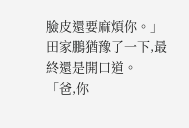臉皮還要麻煩你。」田家鵬猶豫了一下,最終還是開口道。
「爸,你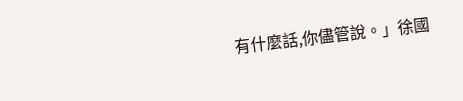有什麼話,你儘管說。」徐國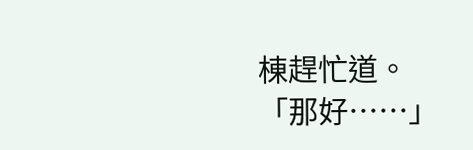棟趕忙道。
「那好……」